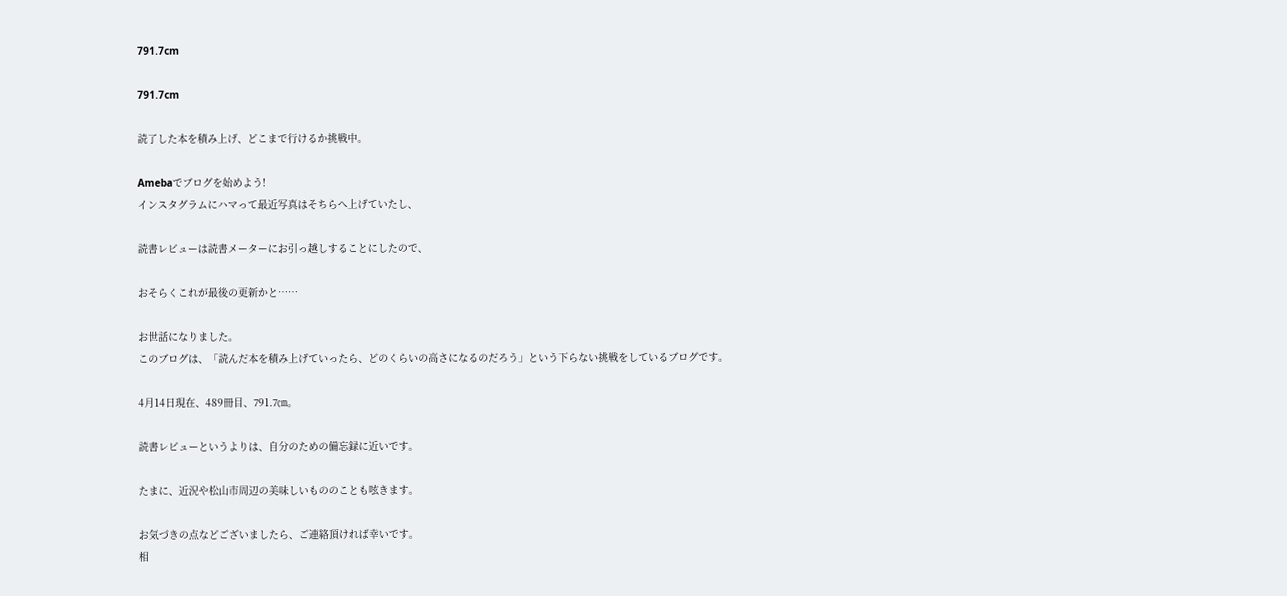791.7cm

791.7cm

読了した本を積み上げ、どこまで行けるか挑戦中。

Amebaでブログを始めよう!
インスタグラムにハマって最近写真はそちらへ上げていたし、

読書レビューは読書メーターにお引っ越しすることにしたので、

おそらくこれが最後の更新かと……

お世話になりました。
このブログは、「読んだ本を積み上げていったら、どのくらいの高さになるのだろう」という下らない挑戦をしているブログです。

4月14日現在、489冊目、791.7㎝。

読書レビューというよりは、自分のための備忘録に近いです。

たまに、近況や松山市周辺の美味しいもののことも呟きます。

お気づきの点などございましたら、ご連絡頂ければ幸いです。
相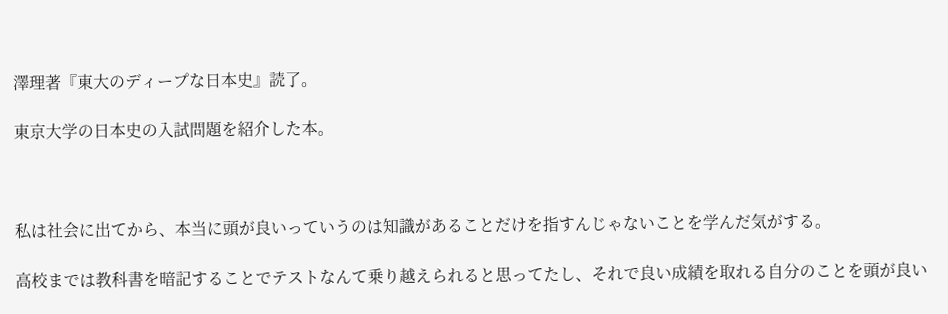澤理著『東大のディープな日本史』読了。

東京大学の日本史の入試問題を紹介した本。



私は社会に出てから、本当に頭が良いっていうのは知識があることだけを指すんじゃないことを学んだ気がする。

高校までは教科書を暗記することでテストなんて乗り越えられると思ってたし、それで良い成績を取れる自分のことを頭が良い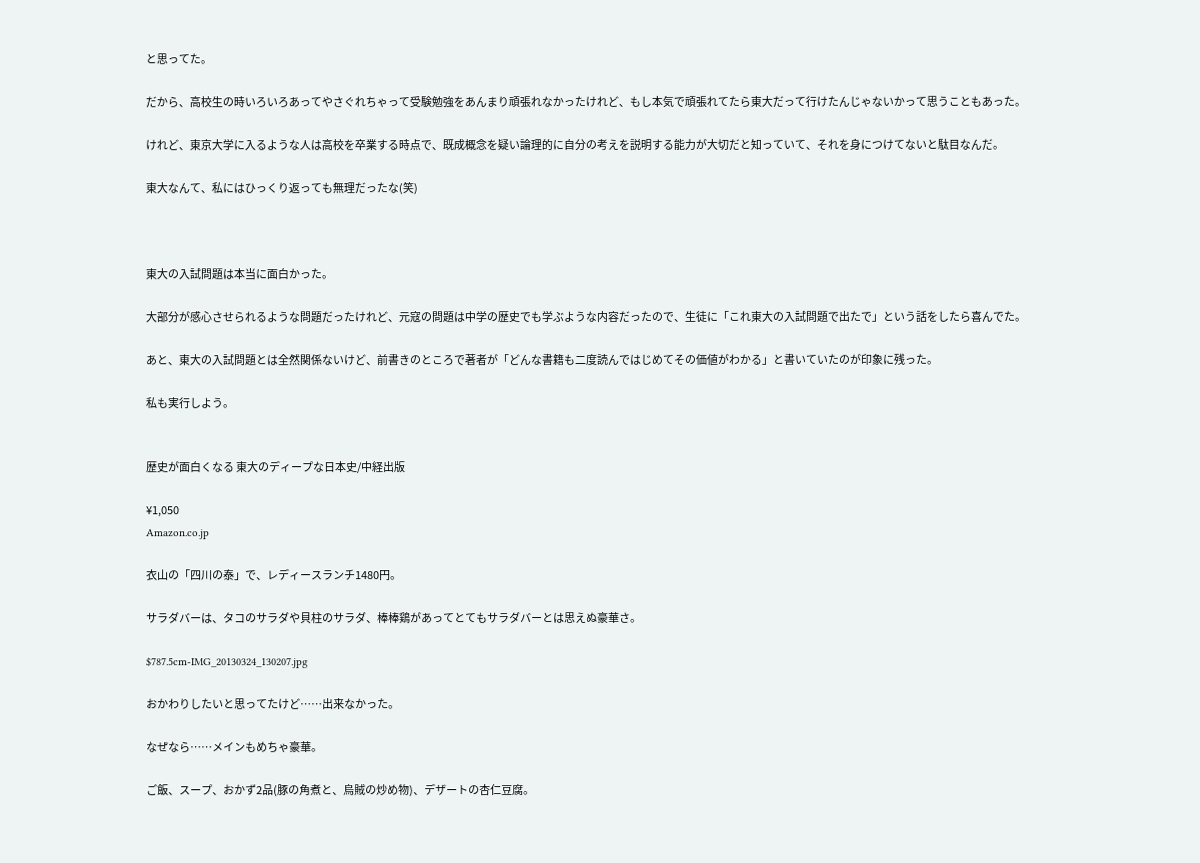と思ってた。

だから、高校生の時いろいろあってやさぐれちゃって受験勉強をあんまり頑張れなかったけれど、もし本気で頑張れてたら東大だって行けたんじゃないかって思うこともあった。

けれど、東京大学に入るような人は高校を卒業する時点で、既成概念を疑い論理的に自分の考えを説明する能力が大切だと知っていて、それを身につけてないと駄目なんだ。

東大なんて、私にはひっくり返っても無理だったな(笑)



東大の入試問題は本当に面白かった。

大部分が感心させられるような問題だったけれど、元寇の問題は中学の歴史でも学ぶような内容だったので、生徒に「これ東大の入試問題で出たで」という話をしたら喜んでた。

あと、東大の入試問題とは全然関係ないけど、前書きのところで著者が「どんな書籍も二度読んではじめてその価値がわかる」と書いていたのが印象に残った。

私も実行しよう。


歴史が面白くなる 東大のディープな日本史/中経出版

¥1,050
Amazon.co.jp

衣山の「四川の泰」で、レディースランチ1480円。

サラダバーは、タコのサラダや貝柱のサラダ、棒棒鶏があってとてもサラダバーとは思えぬ豪華さ。

$787.5cm-IMG_20130324_130207.jpg

おかわりしたいと思ってたけど……出来なかった。

なぜなら……メインもめちゃ豪華。

ご飯、スープ、おかず2品(豚の角煮と、烏賊の炒め物)、デザートの杏仁豆腐。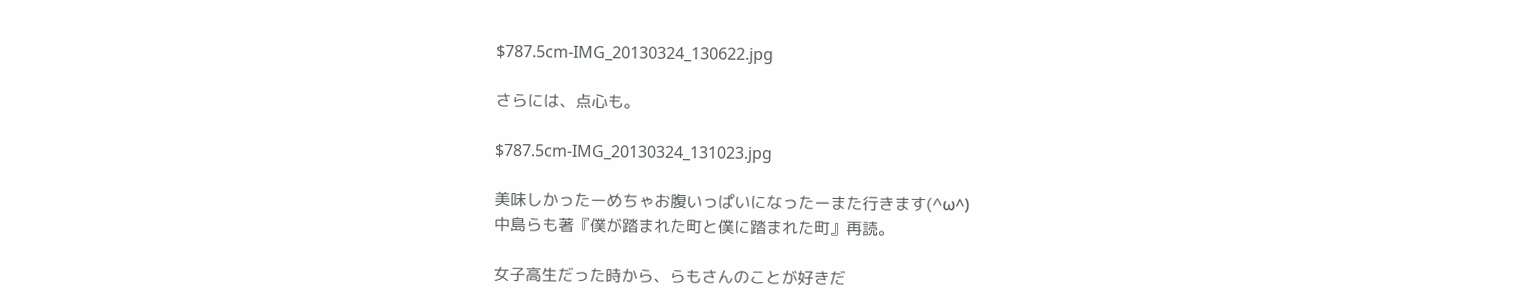$787.5cm-IMG_20130324_130622.jpg

さらには、点心も。

$787.5cm-IMG_20130324_131023.jpg

美味しかったーめちゃお腹いっぱいになったーまた行きます(^ω^)
中島らも著『僕が踏まれた町と僕に踏まれた町』再読。

女子高生だった時から、らもさんのことが好きだ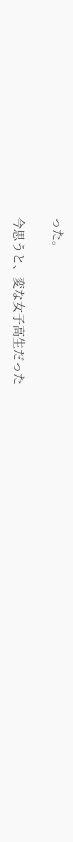った。

今思うと、変な女子高生だった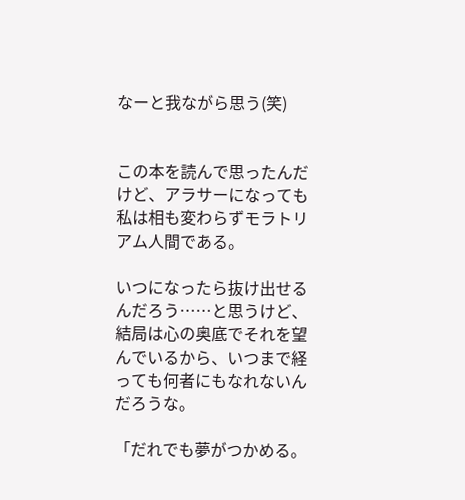なーと我ながら思う(笑)


この本を読んで思ったんだけど、アラサーになっても私は相も変わらずモラトリアム人間である。

いつになったら抜け出せるんだろう……と思うけど、結局は心の奥底でそれを望んでいるから、いつまで経っても何者にもなれないんだろうな。

「だれでも夢がつかめる。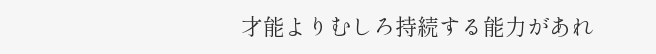才能よりむしろ持続する能力があれ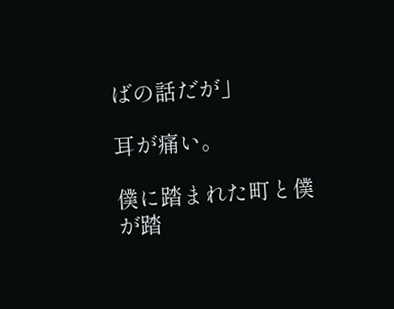ばの話だが」

耳が痛い。

僕に踏まれた町と僕が踏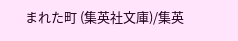まれた町 (集英社文庫)/集英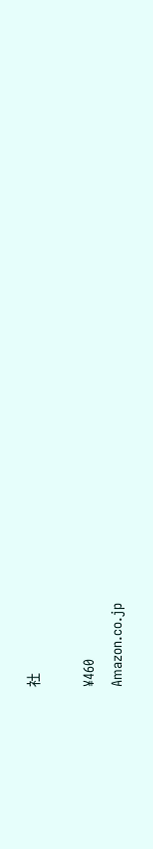社

¥460
Amazon.co.jp